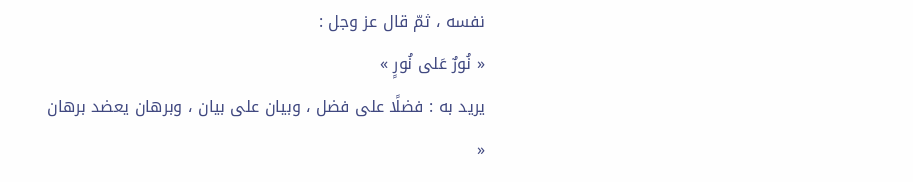نفسه ، ثمّ قال عز وجل :
« نُورٌ عَلى نُورٍ »
يريد به : فضلًا على فضل ، وبيان على بيان ، وبرهان يعضد برهان
«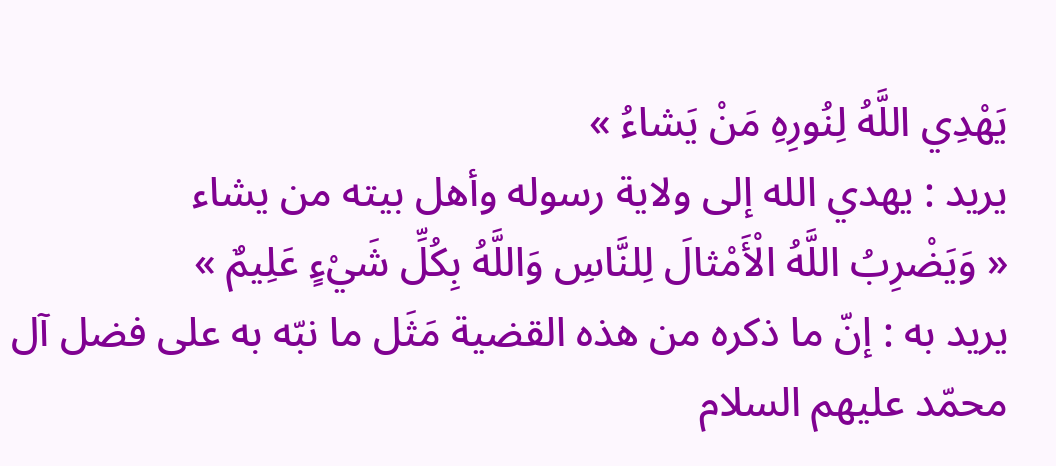يَهْدِي اللَّهُ لِنُورِهِ مَنْ يَشاءُ »
يريد : يهدي الله إلى ولاية رسوله وأهل بيته من يشاء
« وَيَضْرِبُ اللَّهُ الْأَمْثالَ لِلنَّاسِ وَاللَّهُ بِكُلِّ شَيْءٍ عَلِيمٌ »
يريد به : إنّ ما ذكره من هذه القضية مَثَل ما نبّه به على فضل آل محمّد عليهم السلام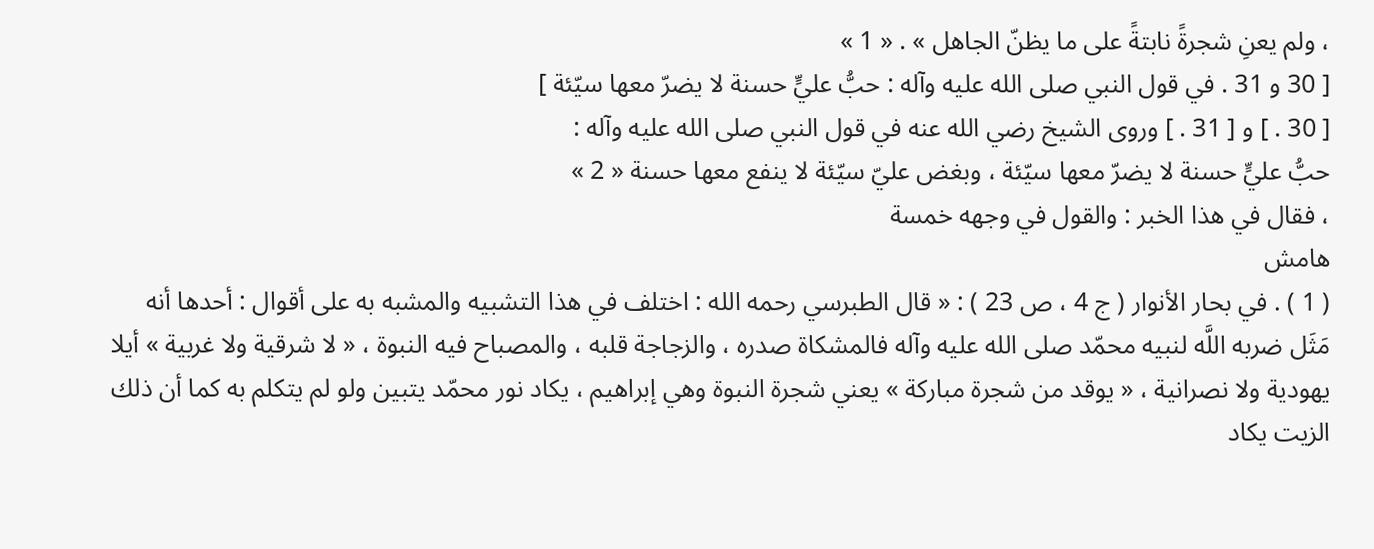، ولم يعنِ شجرةً نابتةً على ما يظنّ الجاهل » . « 1 »
[ 30 و 31 . في قول النبي صلى الله عليه وآله : حبُّ عليٍّ حسنة لا يضرّ معها سيّئة ]
[ 30 . ] و [ 31 . ] وروى الشيخ رضي الله عنه في قول النبي صلى الله عليه وآله :
حبُّ عليٍّ حسنة لا يضرّ معها سيّئة ، وبغض عليّ سيّئة لا ينفع معها حسنة « 2 »
، فقال في هذا الخبر : والقول في وجهه خمسة
هامش
( 1 ) . في بحار الأنوار ( ج 4 ، ص 23 ) : « قال الطبرسي رحمه الله : اختلف في هذا التشبيه والمشبه به على أقوال : أحدها أنه مَثَل ضربه اللَّه لنبيه محمّد صلى الله عليه وآله فالمشكاة صدره ، والزجاجة قلبه ، والمصباح فيه النبوة ، « لا شرقية ولا غربية » أيلا يهودية ولا نصرانية ، « يوقد من شجرة مباركة » يعني شجرة النبوة وهي إبراهيم ، يكاد نور محمّد يتبين ولو لم يتكلم به كما أن ذلك الزيت يكاد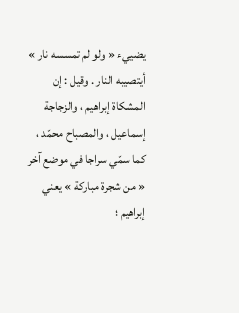يضييء « ولو لم تمسسه نار » أيتصيبه النار . وقيل : إن المشكاة إبراهيم ، والزجاجة إسماعيل ، والمصباح محمّد ، كما سمّي سراجا في موضع آخر « من شجرة مباركة » يعني إبراهيم ؛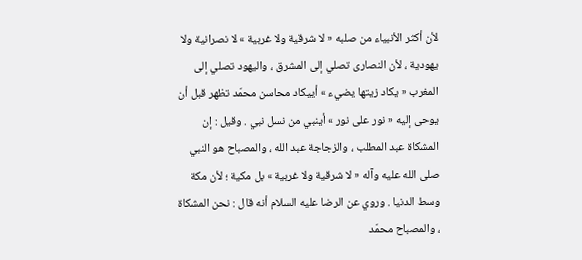لأن أكثر الأنبياء من صلبه « لا شرقية ولا غربية » لا نصرانية ولا يهودية ، لأن النصارى تصلي إلى المشرق ، واليهود تصلي إلى المغرب « يكاد زيتها يضيء » أييكاد محاسن محمّد تظهر قبل أن يوحى إليه « نور على نور » أينبي من نسل نبي . وقيل : إن المشكاة عبد المطلب ، والزجاجة عبد الله ، والمصباح هو النبي صلى الله عليه وآله « لا شرقية ولا غربية » بل مكية ؛ لأن مكة وسط الدنيا . وروي عن الرضا عليه السلام أنه قال : نحن المشكاة ، والمصباح محمّد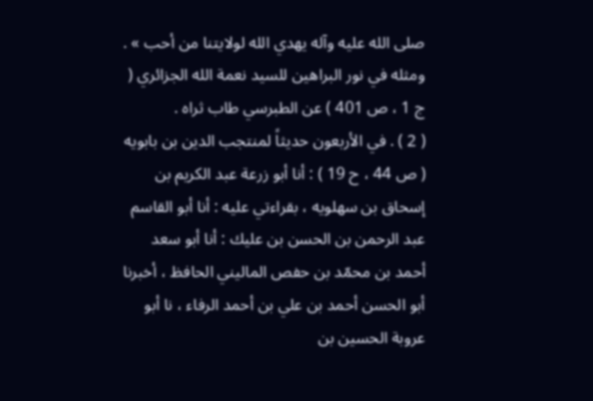صلى الله عليه وآله يهدي الله لولايتنا من أحب » .
ومثله في نور البراهين للسيد نعمة الله الجزائري ( ج 1 ، ص 401 ) عن الطبرسي طاب ثراه .
( 2 ) . في الأربعون حديثاً لمنتجب الدين بن بابويه ( ص 44 ، ح 19 ) : أنا أبو زرعة عبد الكريم بن إسحاق بن سهلويه ، بقراءتي عليه : أنا أبو القاسم عبد الرحمن بن الحسن بن عليك : أنا أبو سعد أحمد بن محمّد بن حفص الماليني الحافظ ، أخبرنا أبو الحسن أحمد بن علي بن أحمد الرفاء ، نا أبو عروبة الحسين بن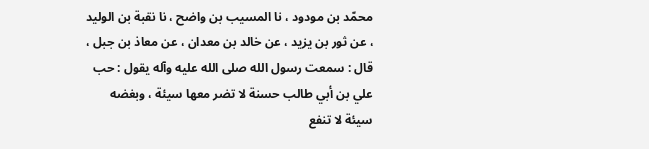محمّد بن مودود ، نا المسيب بن واضح ، نا نقبة بن الوليد ، عن ثور بن يزيد ، عن خالد بن معدان ، عن معاذ بن جبل ، قال : سمعت رسول الله صلى الله عليه وآله يقول : حب علي بن أبي طالب حسنة لا تضر معها سيئة ، وبغضه سيئة لا تنفع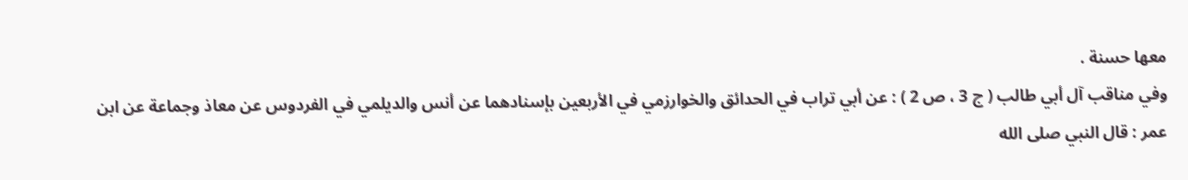معها حسنة .
وفي مناقب آل أبي طالب ( ج 3 ، ص 2 ) : عن أبي تراب في الحدائق والخوارزمي في الأربعين بإسنادهما عن أنس والديلمي في الفردوس عن معاذ وجماعة عن ابن عمر : قال النبي صلى الله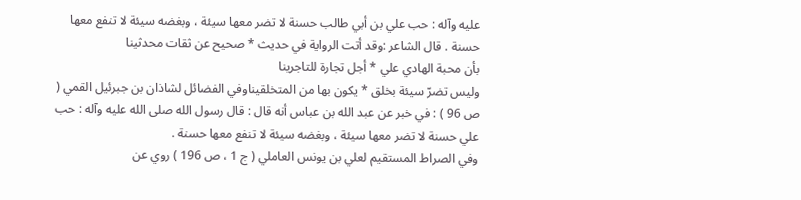عليه وآله : حب علي بن أبي طالب حسنة لا تضر معها سيئة ، وبغضه سيئة لا تنفع معها حسنة . قال الشاعر :وقد أتت الرواية في حديث * صحيح عن ثقات محدثينا
بأن محبة الهادي علي * أجل تجارة للتاجرينا
وليس تضرّ سيئة بخلق * يكون بها من المتخلقيناوفي الفضائل لشاذان بن جبرئيل القمي ( ص 96 ) : في خبر عن عبد الله بن عباس أنه قال : قال رسول الله صلى الله عليه وآله : حب علي حسنة لا تضر معها سيئة ، وبغضه سيئة لا تنفع معها حسنة .
وفي الصراط المستقيم لعلي بن يونس العاملي ( ج 1 ، ص 196 ) روي عن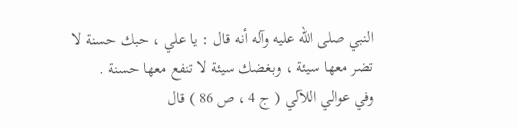النبي صلى الله عليه وآله أنه قال : يا علي ، حبك حسنة لا تضر معها سيئة ، وبغضك سيئة لا تنفع معها حسنة .
وفي عوالي اللآلي ( ج 4 ، ص 86 ) قال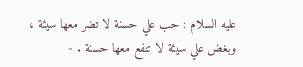عليه السلام : حب علي حسنة لا تضر معها سيئة ، وبغض علي سيئة لا تنفع معها حسنة . -